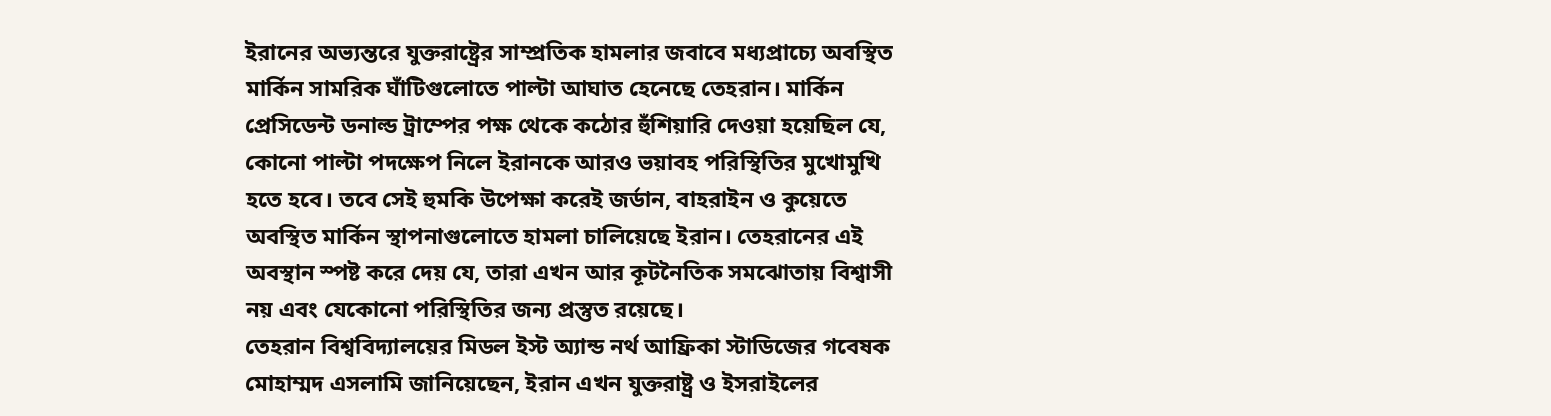ইরানের অভ্যন্তরে যুক্তরাষ্ট্রের সাম্প্রতিক হামলার জবাবে মধ্যপ্রাচ্যে অবস্থিত মার্কিন সামরিক ঘাঁটিগুলোতে পাল্টা আঘাত হেনেছে তেহরান। মার্কিন প্রেসিডেন্ট ডনাল্ড ট্রাম্পের পক্ষ থেকে কঠোর হুঁশিয়ারি দেওয়া হয়েছিল যে, কোনো পাল্টা পদক্ষেপ নিলে ইরানকে আরও ভয়াবহ পরিস্থিতির মুখোমুখি হতে হবে। তবে সেই হুমকি উপেক্ষা করেই জর্ডান, বাহরাইন ও কুয়েতে অবস্থিত মার্কিন স্থাপনাগুলোতে হামলা চালিয়েছে ইরান। তেহরানের এই অবস্থান স্পষ্ট করে দেয় যে, তারা এখন আর কূটনৈতিক সমঝোতায় বিশ্বাসী নয় এবং যেকোনো পরিস্থিতির জন্য প্রস্তুত রয়েছে।
তেহরান বিশ্ববিদ্যালয়ের মিডল ইস্ট অ্যান্ড নর্থ আফ্রিকা স্টাডিজের গবেষক মোহাম্মদ এসলামি জানিয়েছেন, ইরান এখন যুক্তরাষ্ট্র ও ইসরাইলের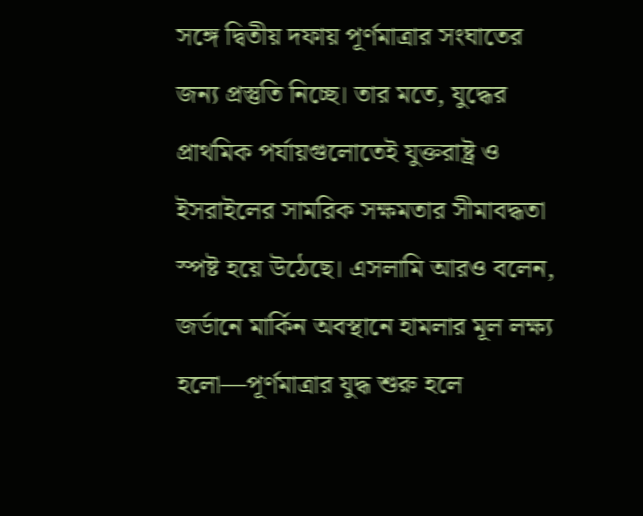সঙ্গে দ্বিতীয় দফায় পূর্ণমাত্রার সংঘাতের জন্য প্রস্তুতি নিচ্ছে। তার মতে, যুদ্ধের প্রাথমিক পর্যায়গুলোতেই যুক্তরাষ্ট্র ও ইসরাইলের সামরিক সক্ষমতার সীমাবদ্ধতা স্পষ্ট হয়ে উঠেছে। এসলামি আরও বলেন, জর্ডানে মার্কিন অবস্থানে হামলার মূল লক্ষ্য হলো—পূর্ণমাত্রার যুদ্ধ শুরু হলে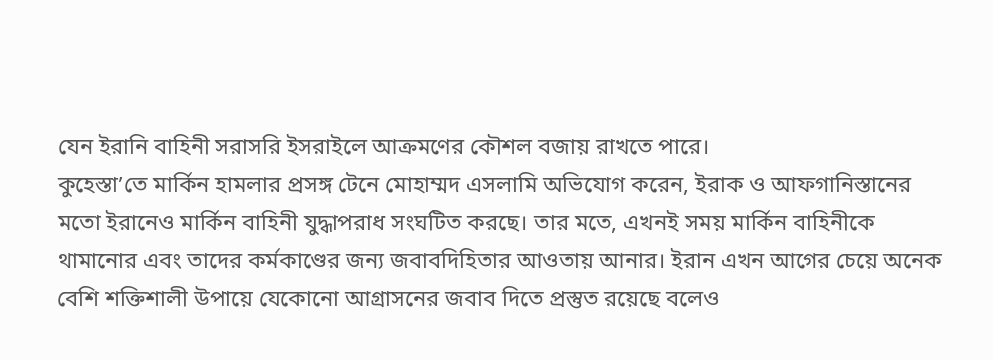যেন ইরানি বাহিনী সরাসরি ইসরাইলে আক্রমণের কৌশল বজায় রাখতে পারে।
কুহেস্তা’তে মার্কিন হামলার প্রসঙ্গ টেনে মোহাম্মদ এসলামি অভিযোগ করেন, ইরাক ও আফগানিস্তানের মতো ইরানেও মার্কিন বাহিনী যুদ্ধাপরাধ সংঘটিত করছে। তার মতে, এখনই সময় মার্কিন বাহিনীকে থামানোর এবং তাদের কর্মকাণ্ডের জন্য জবাবদিহিতার আওতায় আনার। ইরান এখন আগের চেয়ে অনেক বেশি শক্তিশালী উপায়ে যেকোনো আগ্রাসনের জবাব দিতে প্রস্তুত রয়েছে বলেও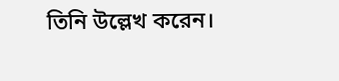তিনি উল্লেখ করেন।